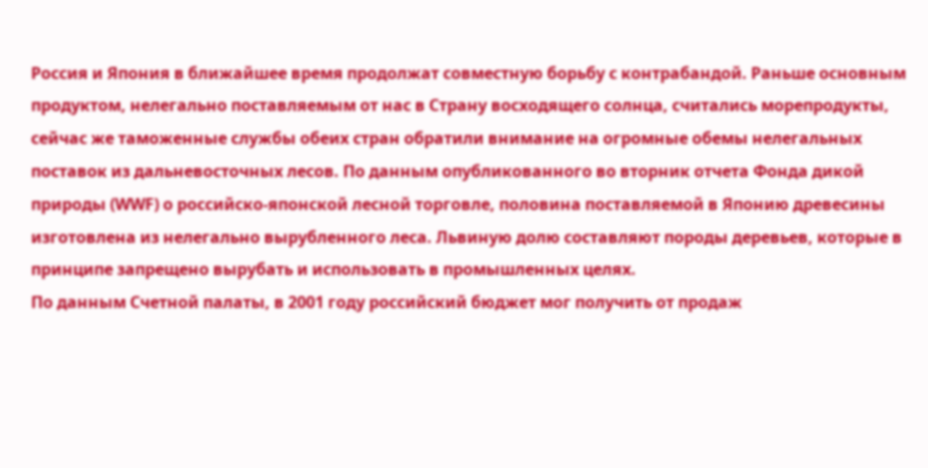Россия и Япония в ближайшее время продолжат совместную борьбу с контрабандой. Раньше основным продуктом, нелегально поставляемым от нас в Страну восходящего солнца, считались морепродукты, сейчас же таможенные службы обеих стран обратили внимание на огромные обемы нелегальных поставок из дальневосточных лесов. По данным опубликованного во вторник отчета Фонда дикой природы (WWF) о российско-японской лесной торговле, половина поставляемой в Японию древесины изготовлена из нелегально вырубленного леса. Львиную долю составляют породы деревьев, которые в принципе запрещено вырубать и использовать в промышленных целях.
По данным Счетной палаты, в 2001 году российский бюджет мог получить от продаж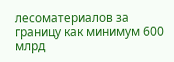лесоматериалов за границу как минимум 600 млрд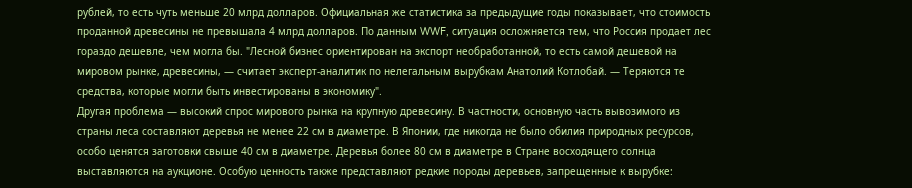рублей, то есть чуть меньше 20 млрд долларов. Официальная же статистика за предыдущие годы показывает, что стоимость проданной древесины не превышала 4 млрд долларов. По данным WWF, ситуация осложняется тем, что Россия продает лес гораздо дешевле, чем могла бы. "Лесной бизнес ориентирован на экспорт необработанной, то есть самой дешевой на мировом рынке, древесины, — считает эксперт-аналитик по нелегальным вырубкам Анатолий Котлобай. — Теряются те средства, которые могли быть инвестированы в экономику".
Другая проблема — высокий спрос мирового рынка на крупную древесину. В частности, основную часть вывозимого из страны леса составляют деревья не менее 22 см в диаметре. В Японии, где никогда не было обилия природных ресурсов, особо ценятся заготовки свыше 40 см в диаметре. Деревья более 80 см в диаметре в Стране восходящего солнца выставляются на аукционе. Особую ценность также представляют редкие породы деревьев, запрещенные к вырубке: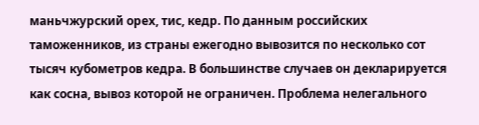маньчжурский орех, тис, кедр. По данным российских таможенников, из страны ежегодно вывозится по несколько сот тысяч кубометров кедра. В большинстве случаев он декларируется как сосна, вывоз которой не ограничен. Проблема нелегального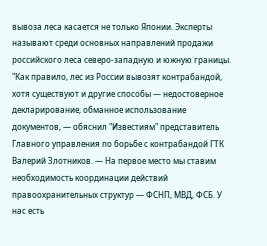вывоза леса касается не только Японии. Эксперты называют среди основных направлений продажи российского леса северо-западную и южную границы.
"Как правило, лес из России вывозят контрабандой, хотя существуют и другие способы — недостоверное декларирование, обманное использование документов, — обяснил "Известиям" представитель Главного управления по борьбе с контрабандой ГТК Валерий Злотников. — На первое место мы ставим необходимость координации действий правоохранительных структур — ФСНП, МВД, ФСБ. У нас есть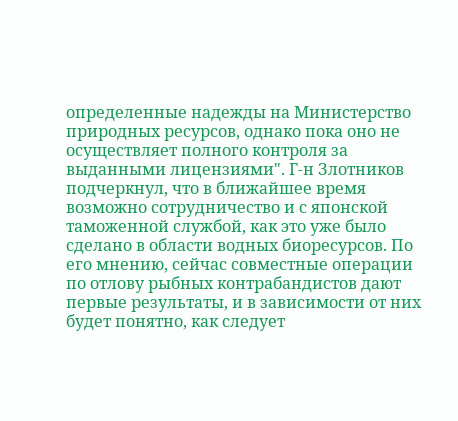определенные надежды на Министерство природных ресурсов, однако пока оно не осуществляет полного контроля за выданными лицензиями". Г-н Злотников подчеркнул, что в ближайшее время возможно сотрудничество и с японской таможенной службой, как это уже было сделано в области водных биоресурсов. По его мнению, сейчас совместные операции по отлову рыбных контрабандистов дают первые результаты, и в зависимости от них будет понятно, как следует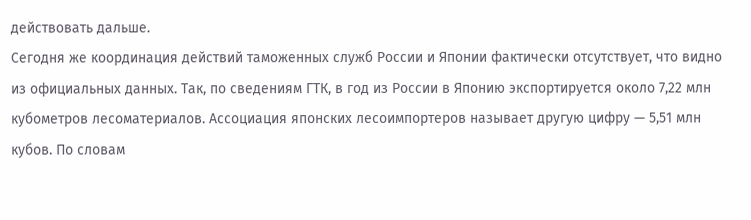действовать дальше.
Сегодня же координация действий таможенных служб России и Японии фактически отсутствует, что видно из официальных данных. Так, по сведениям ГТК, в год из России в Японию экспортируется около 7,22 млн кубометров лесоматериалов. Ассоциация японских лесоимпортеров называет другую цифру — 5,51 млн кубов. По словам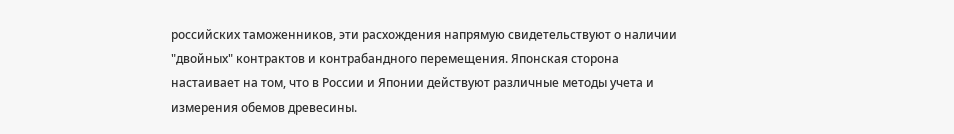российских таможенников, эти расхождения напрямую свидетельствуют о наличии "двойных" контрактов и контрабандного перемещения. Японская сторона настаивает на том, что в России и Японии действуют различные методы учета и измерения обемов древесины.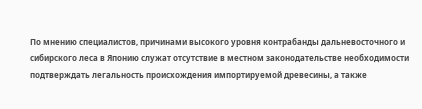По мнению специалистов, причинами высокого уровня контрабанды дальневосточного и сибирского леса в Японию служат отсутствие в местном законодательстве необходимости подтверждать легальность происхождения импортируемой древесины, а также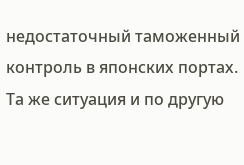недостаточный таможенный контроль в японских портах. Та же ситуация и по другую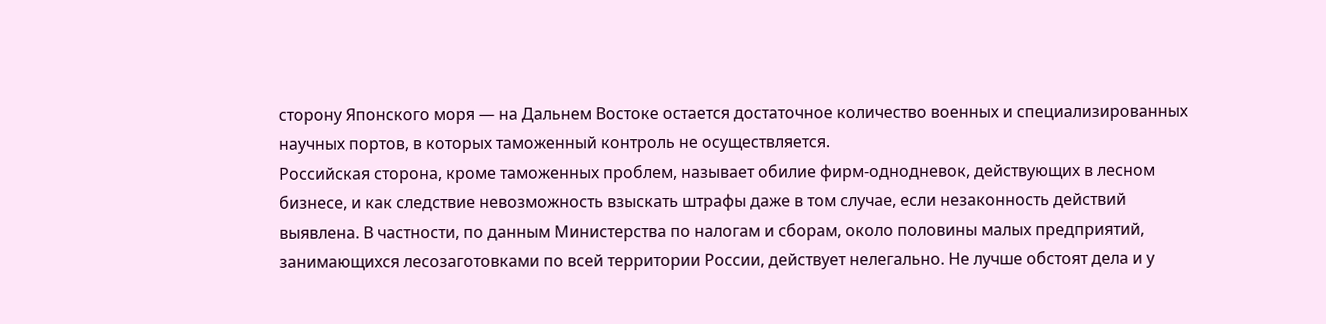сторону Японского моря — на Дальнем Востоке остается достаточное количество военных и специализированных научных портов, в которых таможенный контроль не осуществляется.
Российская сторона, кроме таможенных проблем, называет обилие фирм-однодневок, действующих в лесном бизнесе, и как следствие невозможность взыскать штрафы даже в том случае, если незаконность действий выявлена. В частности, по данным Министерства по налогам и сборам, около половины малых предприятий, занимающихся лесозаготовками по всей территории России, действует нелегально. Не лучше обстоят дела и у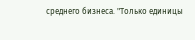среднего бизнеса. "Только единицы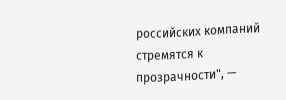российских компаний стремятся к прозрачности", —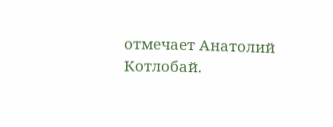отмечает Анатолий Котлобай.